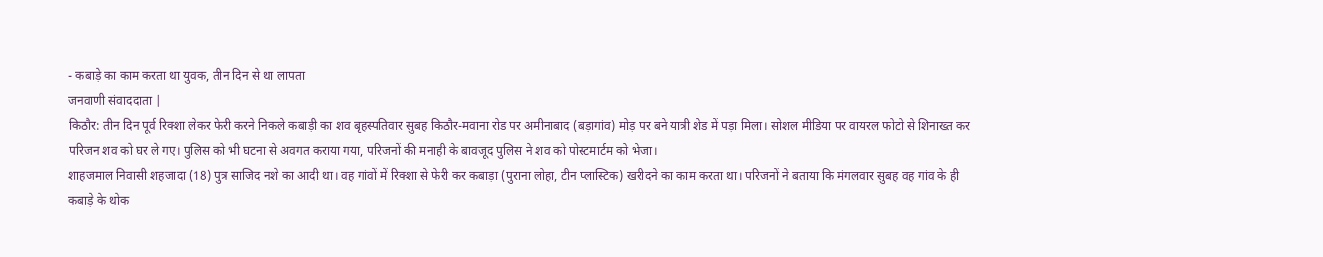- कबाड़े का काम करता था युवक, तीन दिन से था लापता
जनवाणी संवाददाता |
किठौर: तीन दिन पूर्व रिक्शा लेकर फेरी करने निकले कबाड़ी का शव बृहस्पतिवार सुबह किठौर-मवाना रोड पर अमीनाबाद (बड़ागांव) मोड़ पर बने यात्री शेड में पड़ा मिला। सोशल मीडिया पर वायरल फोटो से शिनाख्त कर परिजन शव को घर ले गए। पुलिस को भी घटना से अवगत कराया गया, परिजनों की मनाही के बावजूद पुलिस ने शव को पोस्टमार्टम को भेजा।
शाहजमाल निवासी शहजादा (18) पुत्र साजिद नशे का आदी था। वह गांवों में रिक्शा से फेरी कर कबाड़ा (पुराना लोहा, टीन प्लास्टिक) खरीदने का काम करता था। परिजनों ने बताया कि मंगलवार सुबह वह गांव के ही कबाड़े के थोक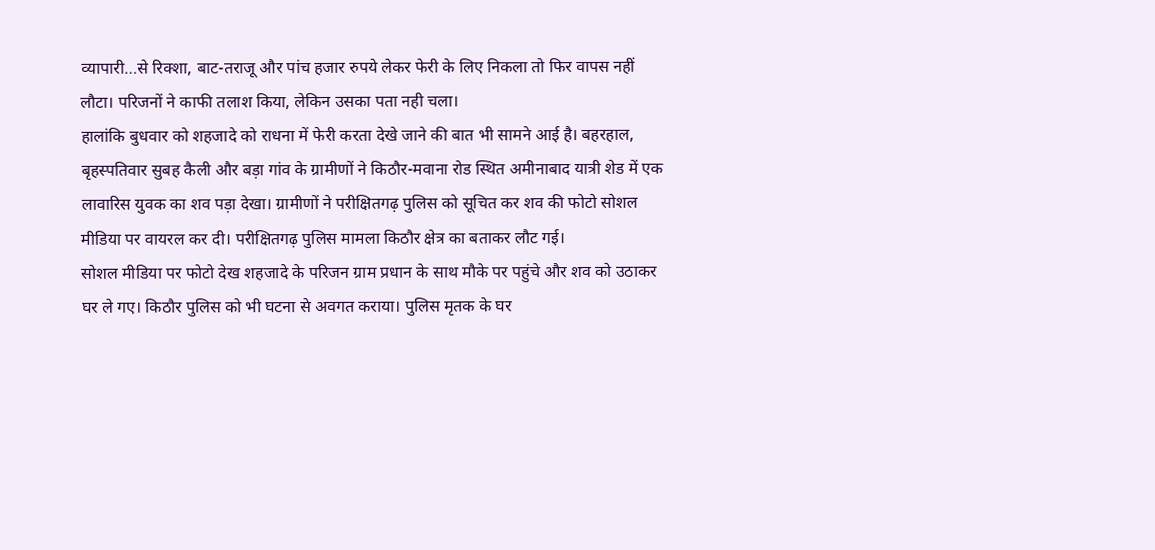व्यापारी…से रिक्शा, बाट-तराजू और पांच हजार रुपये लेकर फेरी के लिए निकला तो फिर वापस नहीं लौटा। परिजनों ने काफी तलाश किया, लेकिन उसका पता नही चला।
हालांकि बुधवार को शहजादे को राधना में फेरी करता देखे जाने की बात भी सामने आई है। बहरहाल, बृहस्पतिवार सुबह कैली और बड़ा गांव के ग्रामीणों ने किठौर-मवाना रोड स्थित अमीनाबाद यात्री शेड में एक लावारिस युवक का शव पड़ा देखा। ग्रामीणों ने परीक्षितगढ़ पुलिस को सूचित कर शव की फोटो सोशल मीडिया पर वायरल कर दी। परीक्षितगढ़ पुलिस मामला किठौर क्षेत्र का बताकर लौट गई।
सोशल मीडिया पर फोटो देख शहजादे के परिजन ग्राम प्रधान के साथ मौके पर पहुंचे और शव को उठाकर घर ले गए। किठौर पुलिस को भी घटना से अवगत कराया। पुलिस मृतक के घर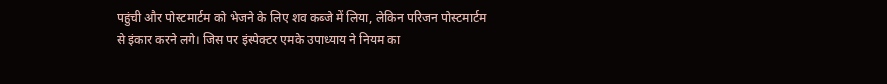पहुंची और पोस्टमार्टम को भेजने के लिए शव कब्जे में लिया, लेकिन परिजन पोस्टमार्टम से इंकार करने लगे। जिस पर इंस्पेक्टर एमके उपाध्याय ने नियम का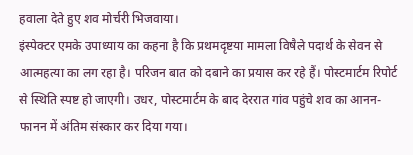हवाला देते हुए शव मोर्चरी भिजवाया।
इंस्पेक्टर एमके उपाध्याय का कहना है कि प्रथमदृष्टया मामला विषैले पदार्थ के सेवन से आत्महत्या का लग रहा है। परिजन बात को दबाने का प्रयास कर रहे हैं। पोस्टमार्टम रिपोर्ट से स्थिति स्पष्ट हो जाएगी। उधर, पोस्टमार्टम के बाद देररात गांव पहुंचे शव का आनन-फानन में अंतिम संस्कार कर दिया गया।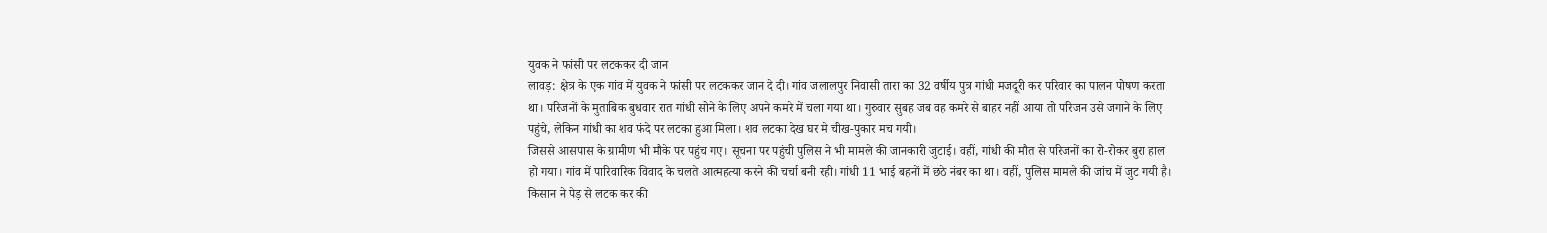युवक ने फांसी पर लटककर दी जान
लावड़: क्षेत्र के एक गांव में युवक ने फांसी पर लटककर जान दे दी। गांव जलालपुर निवासी तारा का 32 वर्षीय पुत्र गांधी मजदूरी कर परिवार का पालन पोषण करता था। परिजनों के मुताबिक बुधवार रात गांधी सोने के लिए अपने कमरे में चला गया था। गुरुवार सुबह जब वह कमरे से बाहर नहीं आया तो परिजन उसे जगाने के लिए पहुंचे, लेकिन गांधी का शव फंदे पर लटका हुआ मिला। शव लटका देख घर मे चीख-पुकार मच गयी।
जिससे आसपास के ग्रामीण भी मौके पर पहुंच गए। सूचना पर पहुंची पुलिस ने भी मामले की जानकारी जुटाई। वहीं, गांधी की मौत से परिजनों का रो-रोकर बुरा हाल हो गया। गांव में पारिवारिक विवाद के चलते आत्महत्या करने की चर्चा बनी रही। गांधी 11 भाई बहनों में छठे नंबर का था। वहीं, पुलिस मामले की जांच में जुट गयी है।
किसान ने पेड़ से लटक कर की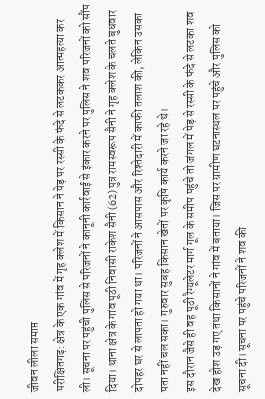जीवन लीला समाप्त
परीक्षितगढ़: क्षेत्र के एक गांव में गृह क्लेश में किसान ने पेड़ पर रस्सी के फंदे से लटककर आत्महत्या कर ली। सूचना पर पहुंची पुलिस से परिजनों ने कानूनी कार्रवाई से इंकार करने पर पुलिस ने शव परिजनों को सौंप दिया। थाना क्षेत्र के गांव पूठी निवासी राकेश सैनी (62) पुत्र रामस्वरूप सैनी ने गृह क्लेश के चलते बुधवार दोपहर घर से लापता हो गया था। परिजनों ने आसपास और रिश्तेदारी में काफी तलाश की, लेकिन उसका पता नहीं चल सका। गुरुवार सुबह किसान खेतों पर कृषि कार्य करने जा रहे थे।
इस दौरान जैसे ही वह पूठी रैग्यूलेटर मार्ग गूल के समीप पहुंचे तो जंगल में पेड़ से रस्सी के फंदे से लटका शव देख होश उड़ गए तथा किसानों ने गांव में बताया। जिस पर ग्रामीण घटनास्थल पर पहुंचे और पुलिस को सूचना दी। सूचना पर पहुंचे परिजनों ने शव की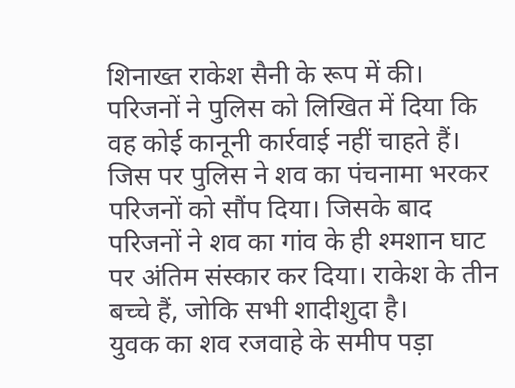शिनाख्त राकेश सैनी के रूप में की। परिजनों ने पुलिस को लिखित में दिया कि वह कोई कानूनी कार्रवाई नहीं चाहते हैं। जिस पर पुलिस ने शव का पंचनामा भरकर परिजनों को सौंप दिया। जिसके बाद परिजनों ने शव का गांव के ही श्मशान घाट पर अंतिम संस्कार कर दिया। राकेश के तीन बच्चे हैं, जोकि सभी शादीशुदा है।
युवक का शव रजवाहे के समीप पड़ा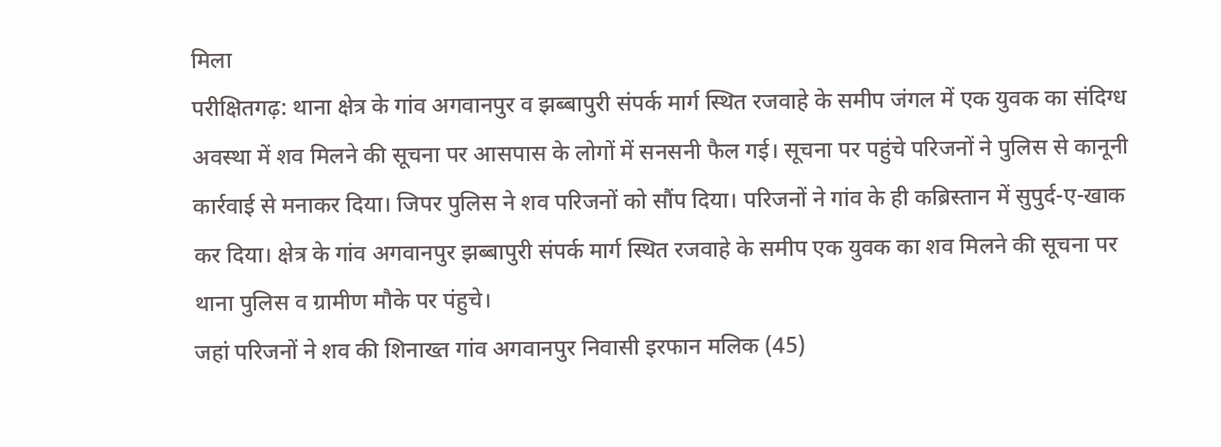मिला
परीक्षितगढ़: थाना क्षेत्र के गांव अगवानपुर व झब्बापुरी संपर्क मार्ग स्थित रजवाहे के समीप जंगल में एक युवक का संदिग्ध अवस्था में शव मिलने की सूचना पर आसपास के लोगों में सनसनी फैल गई। सूचना पर पहुंचे परिजनों ने पुलिस से कानूनी कार्रवाई से मनाकर दिया। जिपर पुलिस ने शव परिजनों को सौंप दिया। परिजनों ने गांव के ही कब्रिस्तान में सुपुर्द-ए-खाक कर दिया। क्षेत्र के गांव अगवानपुर झब्बापुरी संपर्क मार्ग स्थित रजवाहे के समीप एक युवक का शव मिलने की सूचना पर थाना पुलिस व ग्रामीण मौके पर पंहुचे।
जहां परिजनों ने शव की शिनाख्त गांव अगवानपुर निवासी इरफान मलिक (45)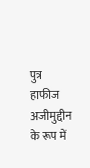पुत्र हाफीज अजीमुद्दीन के रूप में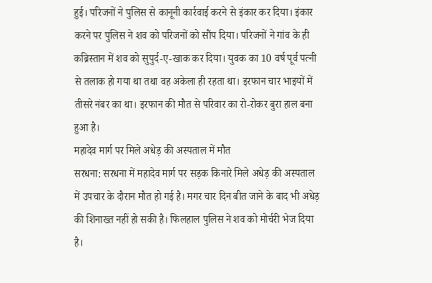हुई। परिजनों ने पुलिस से कानूनी कार्रवाई करने से इंकार कर दिया। इंकार करने पर पुलिस ने शव को परिजनों को सौंप दिया। परिजनों ने गांव के ही कब्रिस्तान में शव को सुपुर्द-ए-खाक कर दिया। युवक का 10 वर्ष पूर्व पत्नी से तलाक हो गया था तथा वह अकेला ही रहता था। इरफान चार भाइयों में तीसरे नंबर का था। इरफान की मौत से परिवार का रो-रोकर बुरा हाल बना हुआ है।
महादेव मार्ग पर मिले अधेड़ की अस्पताल में मौत
सरधना: सरधना में महादेव मार्ग पर सड़क किनारे मिले अधेड़ की अस्पताल में उपचार के दौरान मौत हो गई है। मगर चार दिन बीत जाने के बाद भी अधेड़ की शिनाख्त नहीं हो सकी है। फिलहाल पुलिस ने शव को मोर्चरी भेज दिया है।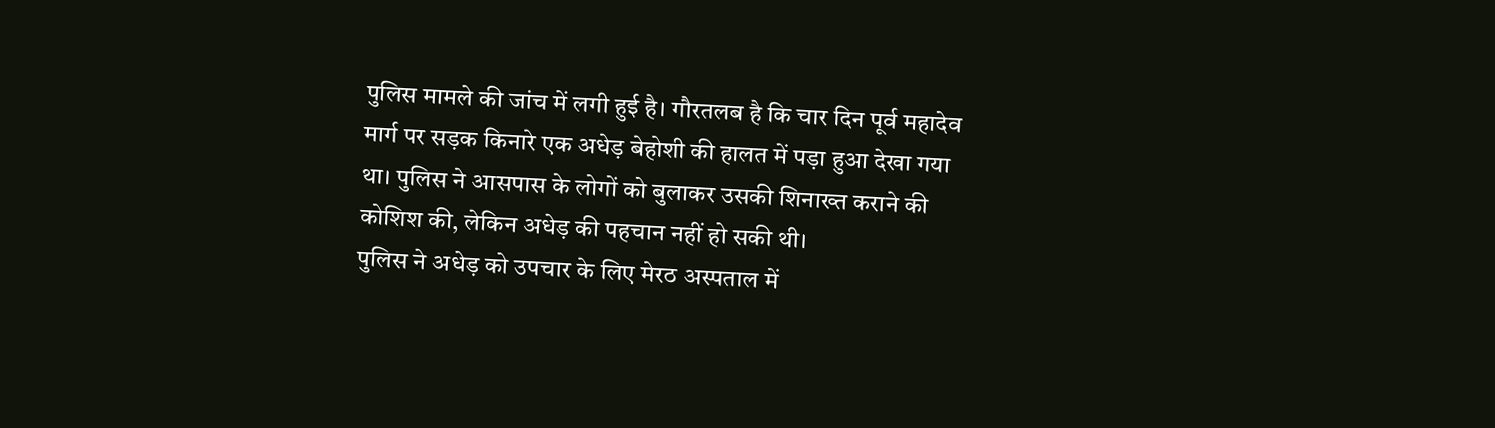पुलिस मामले की जांच में लगी हुई है। गौरतलब है कि चार दिन पूर्व महादेव मार्ग पर सड़क किनारे एक अधेड़ बेहोशी की हालत में पड़ा हुआ देखा गया था। पुलिस ने आसपास के लोगों को बुलाकर उसकी शिनाख्त कराने की कोशिश की, लेकिन अधेड़ की पहचान नहीं हो सकी थी।
पुलिस ने अधेड़ को उपचार के लिए मेरठ अस्पताल में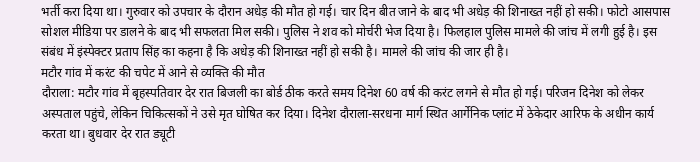भर्ती करा दिया था। गुरुवार को उपचार के दौरान अधेड़ की मौत हो गई। चार दिन बीत जाने के बाद भी अधेड़ की शिनाख्त नहीं हो सकी। फोटो आसपास सोशल मीडिया पर डालने के बाद भी सफलता मिल सकी। पुलिस ने शव को मोर्चरी भेज दिया है। फिलहाल पुलिस मामले की जांच में लगी हुई है। इस संबंध में इंस्पेक्टर प्रताप सिंह का कहना है कि अधेड़ की शिनाख्त नहीं हो सकी है। मामले की जांच की जार ही है।
मटौर गांव में करंट की चपेट में आने से व्यक्ति की मौत
दौराला: मटौर गांव में बृहस्पतिवार देर रात बिजली का बोर्ड ठीक करते समय दिनेश 60 वर्ष की करंट लगने से मौत हो गई। परिजन दिनेश को लेकर अस्पताल पहुंचे, लेकिन चिकित्सकों ने उसे मृत घोषित कर दिया। दिनेश दौराला-सरधना मार्ग स्थित आर्गेनिक प्लांट में ठेकेदार आरिफ के अधीन कार्य करता था। बुधवार देर रात ड्यूटी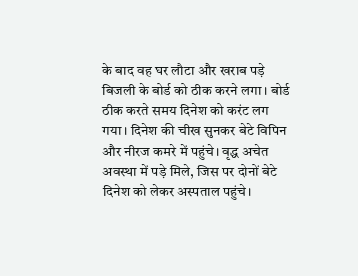के बाद वह घर लौटा और खराब पड़े बिजली के बोर्ड को ठीक करने लगा। बोर्ड ठीक करते समय दिनेश को करंट लग गया। दिनेश की चीख सुनकर बेटे विपिन और नीरज कमरे में पहुंचे। वृद्ध अचेत अवस्था में पड़े मिले, जिस पर दोनों बेटे दिनेश को लेकर अस्पताल पहुंचे।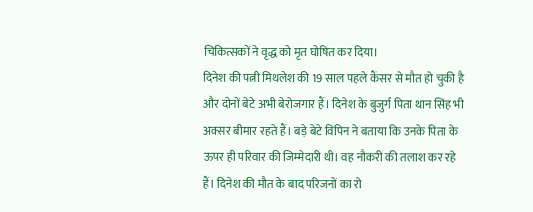चिकित्सकों ने वृद्ध को मृत घोषित कर दिया।
दिनेश की पत्नी मिथलेश की 19 साल पहले कैंसर से मौत हो चुकी है और दोनों बेटे अभी बेरोजगार हैं। दिनेश के बुजुर्ग पिता थान सिंह भी अक्सर बीमार रहते हैं। बड़े बेटे विपिन ने बताया कि उनके पिता के ऊपर ही परिवार की जिम्मेदारी थी। वह नौकरी की तलाश कर रहे हैं। दिनेश की मौत के बाद परिजनों का रो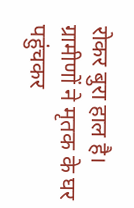रोकर बुरा हाल है। ग्रामीणों ने मृतक के घर पहुंचकर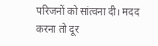परिजनों को सांत्वना दी। मदद करना तो दूर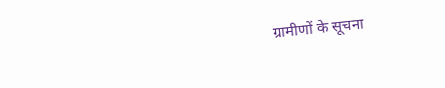ग्रामीणों के सूचना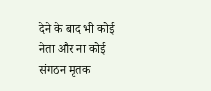देने के बाद भी कोई नेता और ना कोई संगठन मृतक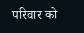परिवार को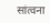सांत्वना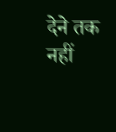देने तक नहीं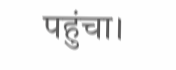पहुंचा।